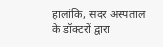हालांकि, सदर अस्पताल के डॉक्टरों द्वारा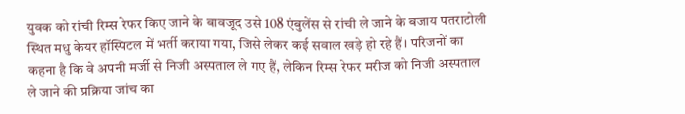युवक को रांची रिम्स रेफर किए जाने के बावजूद उसे 108 एंबुलेंस से रांची ले जाने के बजाय पतराटोली स्थित मधु केयर हॉस्पिटल में भर्ती कराया गया, जिसे लेकर कई सवाल खड़े हो रहे हैं। परिजनों का कहना है कि वे अपनी मर्जी से निजी अस्पताल ले गए हैं, लेकिन रिम्स रेफर मरीज को निजी अस्पताल ले जाने की प्रक्रिया जांच का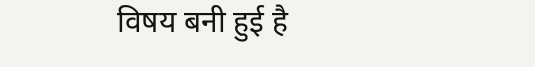विषय बनी हुई है